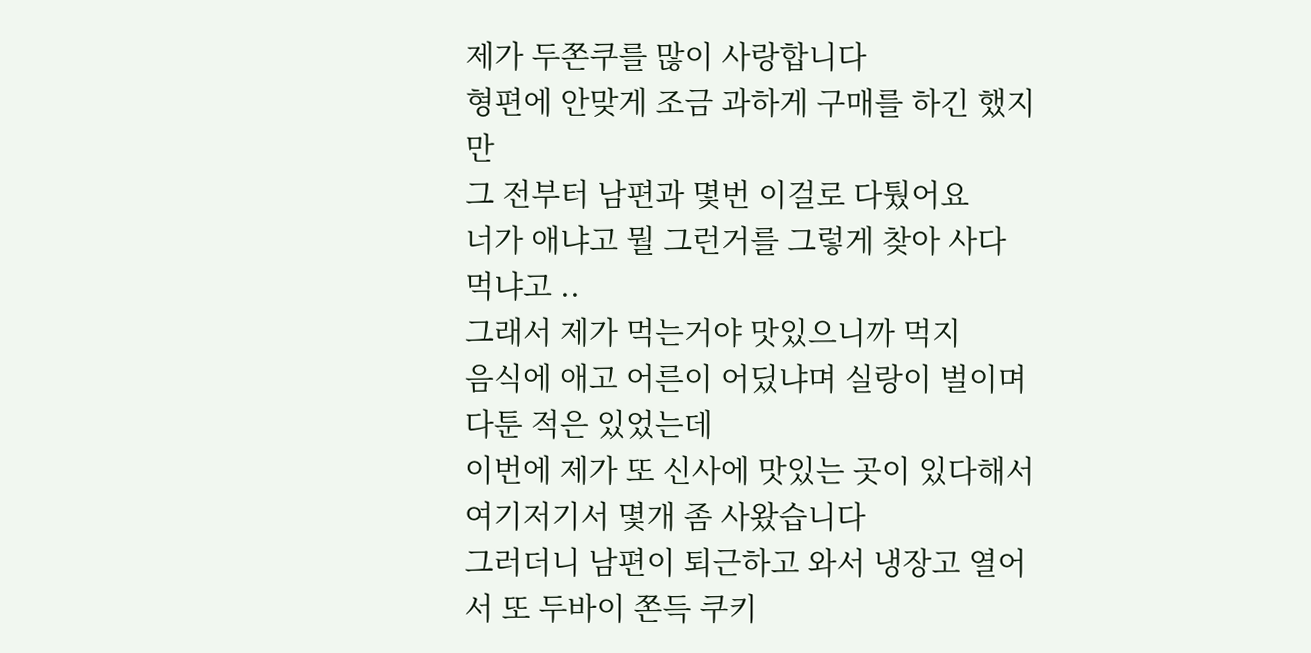제가 두쫀쿠를 많이 사랑합니다
형편에 안맞게 조금 과하게 구매를 하긴 했지만
그 전부터 남편과 몇번 이걸로 다퉜어요
너가 애냐고 뭘 그런거를 그렇게 찾아 사다 먹냐고 ..
그래서 제가 먹는거야 맛있으니까 먹지
음식에 애고 어른이 어딨냐며 실랑이 벌이며 다툰 적은 있었는데
이번에 제가 또 신사에 맛있는 곳이 있다해서 여기저기서 몇개 좀 사왔습니다
그러더니 남편이 퇴근하고 와서 냉장고 열어서 또 두바이 쫀득 쿠키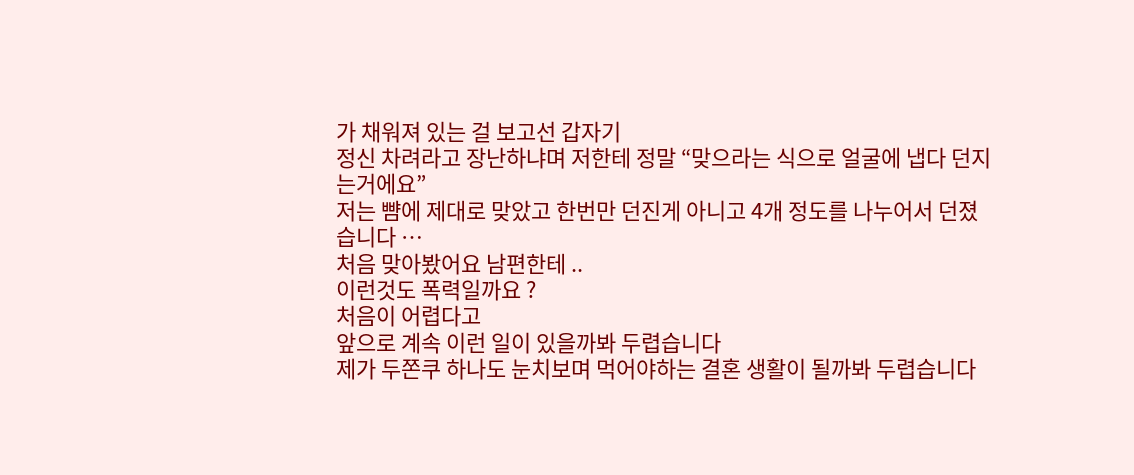가 채워져 있는 걸 보고선 갑자기
정신 차려라고 장난하냐며 저한테 정말 “맞으라는 식으로 얼굴에 냅다 던지는거에요”
저는 뺨에 제대로 맞았고 한번만 던진게 아니고 4개 정도를 나누어서 던졌습니다 …
처음 맞아봤어요 남편한테 ..
이런것도 폭력일까요 ?
처음이 어렵다고
앞으로 계속 이런 일이 있을까봐 두렵습니다
제가 두쫀쿠 하나도 눈치보며 먹어야하는 결혼 생활이 될까봐 두렵습니다